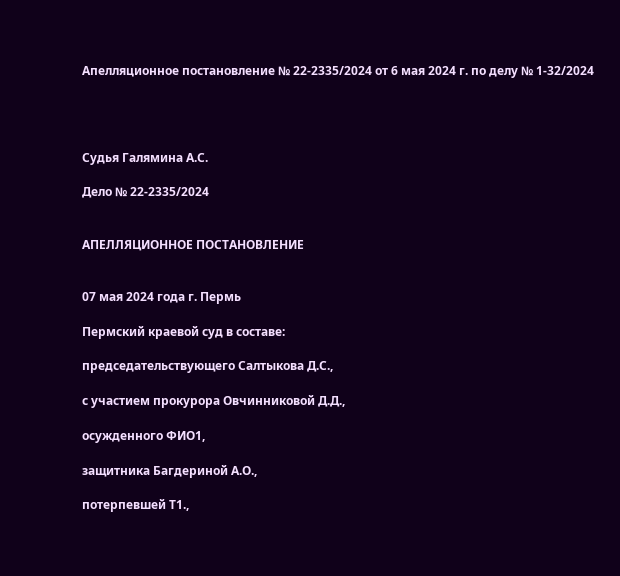Апелляционное постановление № 22-2335/2024 от 6 мая 2024 г. по делу № 1-32/2024




Судья Галямина А.С.

Дело № 22-2335/2024


АПЕЛЛЯЦИОННОЕ ПОСТАНОВЛЕНИЕ


07 мая 2024 года г. Пермь

Пермский краевой суд в составе:

председательствующего Салтыкова Д.С.,

с участием прокурора Овчинниковой Д.Д.,

осужденного ФИО1,

защитника Багдериной А.О.,

потерпевшей Т1.,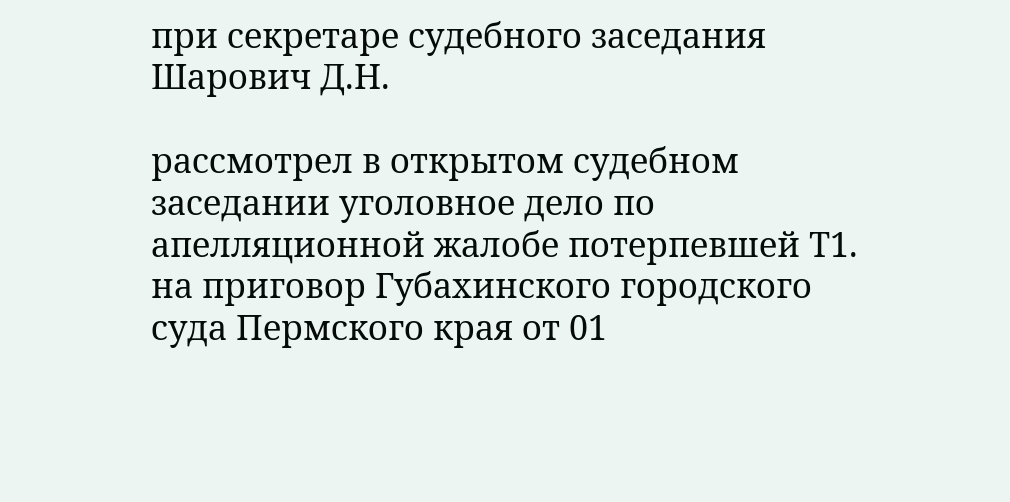при секретаре судебного заседания Шарович Д.Н.

рассмотрел в открытом судебном заседании уголовное дело по апелляционной жалобе потерпевшей Т1. на приговор Губахинского городского суда Пермского края от 01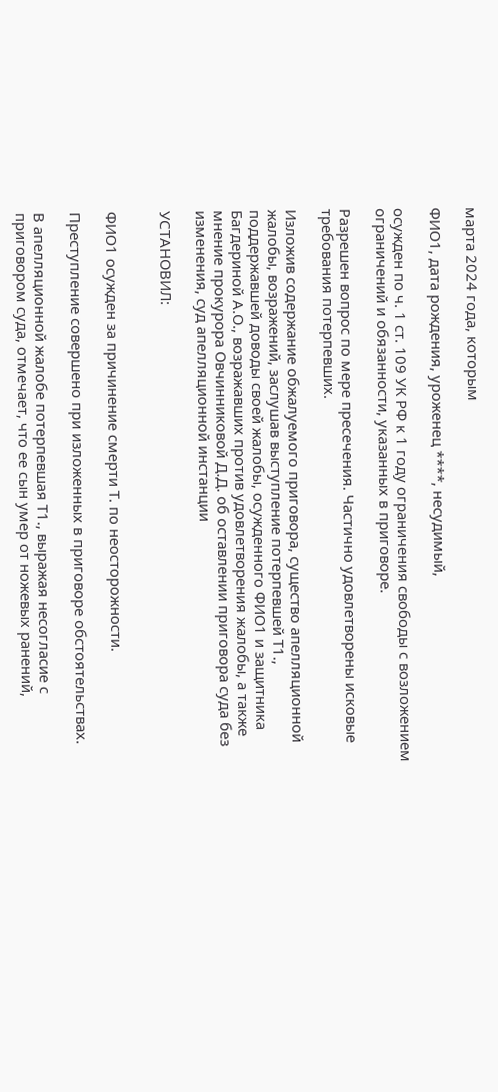марта 2024 года, которым

ФИО1, дата рождения, уроженец ****, несудимый,

осужден по ч. 1 ст. 109 УК РФ к 1 году ограничения свободы с возложением ограничений и обязанности, указанных в приговоре.

Разрешен вопрос по мере пресечения. Частично удовлетворены исковые требования потерпевших.

Изложив содержание обжалуемого приговора, существо апелляционной жалобы, возражений, заслушав выступление потерпевшей Т1., поддержавшей доводы своей жалобы, осужденного ФИО1 и защитника Багдериной А.О., возражавших против удовлетворения жалобы, а также мнение прокурора Овчинниковой Д.Д. об оставлении приговора суда без изменения, суд апелляционной инстанции

УСТАНОВИЛ:


ФИО1 осужден за причинение смерти Т. по неосторожности.

Преступление совершено при изложенных в приговоре обстоятельствах.

В апелляционной жалобе потерпевшая Т1., выражая несогласие с приговором суда, отмечает, что ее сын умер от ножевых ранений,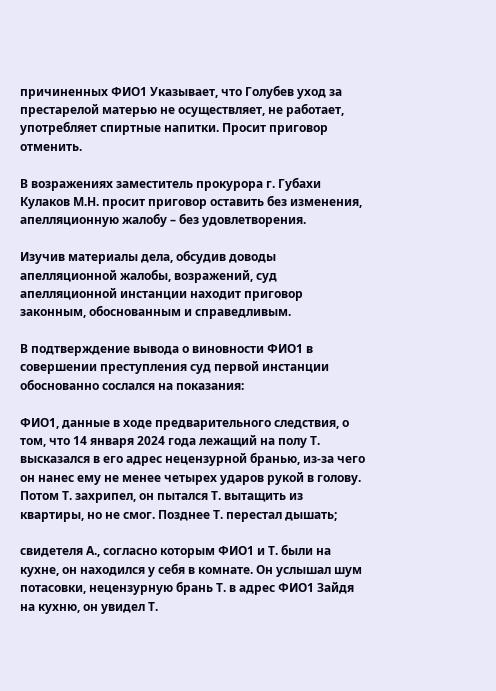причиненных ФИО1 Указывает, что Голубев уход за престарелой матерью не осуществляет, не работает, употребляет спиртные напитки. Просит приговор отменить.

В возражениях заместитель прокурора г. Губахи Кулаков М.Н. просит приговор оставить без изменения, апелляционную жалобу – без удовлетворения.

Изучив материалы дела, обсудив доводы апелляционной жалобы, возражений, суд апелляционной инстанции находит приговор законным, обоснованным и справедливым.

В подтверждение вывода о виновности ФИО1 в совершении преступления суд первой инстанции обоснованно сослался на показания:

ФИО1, данные в ходе предварительного следствия, о том, что 14 января 2024 года лежащий на полу Т. высказался в его адрес нецензурной бранью, из-за чего он нанес ему не менее четырех ударов рукой в голову. Потом Т. захрипел, он пытался Т. вытащить из квартиры, но не смог. Позднее Т. перестал дышать;

свидетеля А., согласно которым ФИО1 и Т. были на кухне, он находился у себя в комнате. Он услышал шум потасовки, нецензурную брань Т. в адрес ФИО1 Зайдя на кухню, он увидел Т.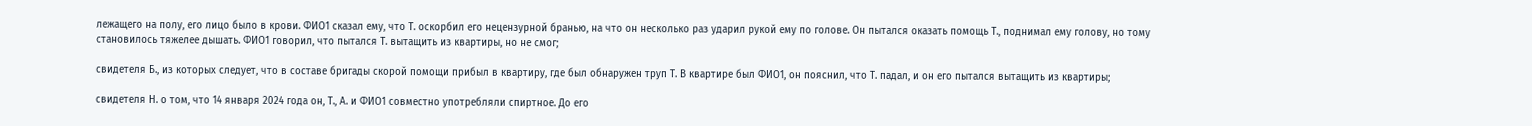лежащего на полу, его лицо было в крови. ФИО1 сказал ему, что Т. оскорбил его нецензурной бранью, на что он несколько раз ударил рукой ему по голове. Он пытался оказать помощь Т., поднимал ему голову, но тому становилось тяжелее дышать. ФИО1 говорил, что пытался Т. вытащить из квартиры, но не смог;

свидетеля Б., из которых следует, что в составе бригады скорой помощи прибыл в квартиру, где был обнаружен труп Т. В квартире был ФИО1, он пояснил, что Т. падал, и он его пытался вытащить из квартиры;

свидетеля Н. о том, что 14 января 2024 года он, Т., А. и ФИО1 совместно употребляли спиртное. До его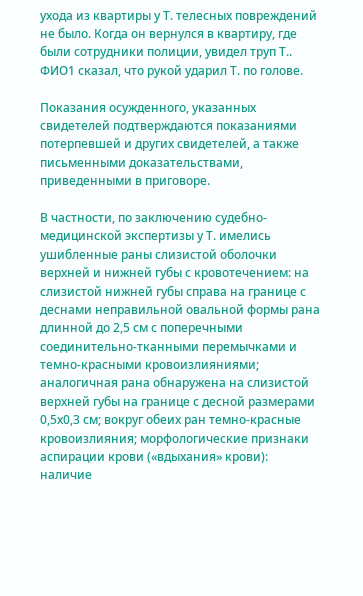ухода из квартиры у Т. телесных повреждений не было. Когда он вернулся в квартиру, где были сотрудники полиции, увидел труп Т.. ФИО1 сказал, что рукой ударил Т. по голове.

Показания осужденного, указанных свидетелей подтверждаются показаниями потерпевшей и других свидетелей, а также письменными доказательствами, приведенными в приговоре.

В частности, по заключению судебно-медицинской экспертизы у Т. имелись ушибленные раны слизистой оболочки верхней и нижней губы с кровотечением: на слизистой нижней губы справа на границе с деснами неправильной овальной формы рана длинной до 2,5 см с поперечными соединительно-тканными перемычками и темно-красными кровоизлияниями; аналогичная рана обнаружена на слизистой верхней губы на границе с десной размерами 0,5х0,3 см; вокруг обеих ран темно-красные кровоизлияния; морфологические признаки аспирации крови («вдыхания» крови): наличие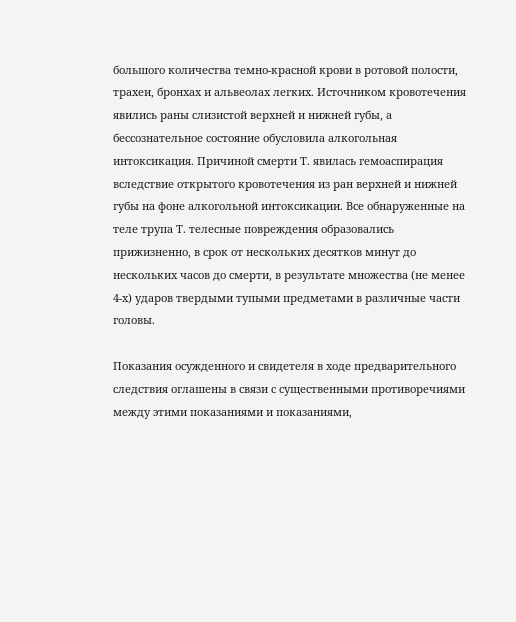большого количества темно-красной крови в ротовой полости, трахеи, бронхах и альвеолах легких. Источником кровотечения явились раны слизистой верхней и нижней губы, а бессознательное состояние обусловила алкогольная интоксикация. Причиной смерти Т. явилась гемоаспирация вследствие открытого кровотечения из ран верхней и нижней губы на фоне алкогольной интоксикации. Все обнаруженные на теле трупа Т. телесные повреждения образовались прижизненно, в срок от нескольких десятков минут до нескольких часов до смерти, в результате множества (не менее 4-х) ударов твердыми тупыми предметами в различные части головы.

Показания осужденного и свидетеля в ходе предварительного следствия оглашены в связи с существенными противоречиями между этими показаниями и показаниями,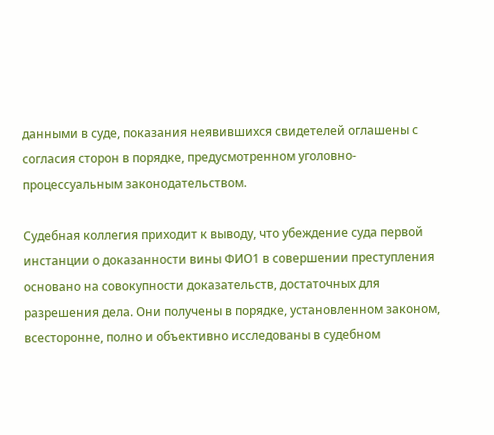данными в суде, показания неявившихся свидетелей оглашены с согласия сторон в порядке, предусмотренном уголовно-процессуальным законодательством.

Судебная коллегия приходит к выводу, что убеждение суда первой инстанции о доказанности вины ФИО1 в совершении преступления основано на совокупности доказательств, достаточных для разрешения дела. Они получены в порядке, установленном законом, всесторонне, полно и объективно исследованы в судебном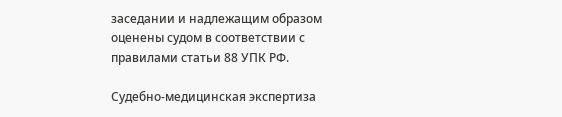заседании и надлежащим образом оценены судом в соответствии с правилами статьи 88 УПК РФ.

Судебно-медицинская экспертиза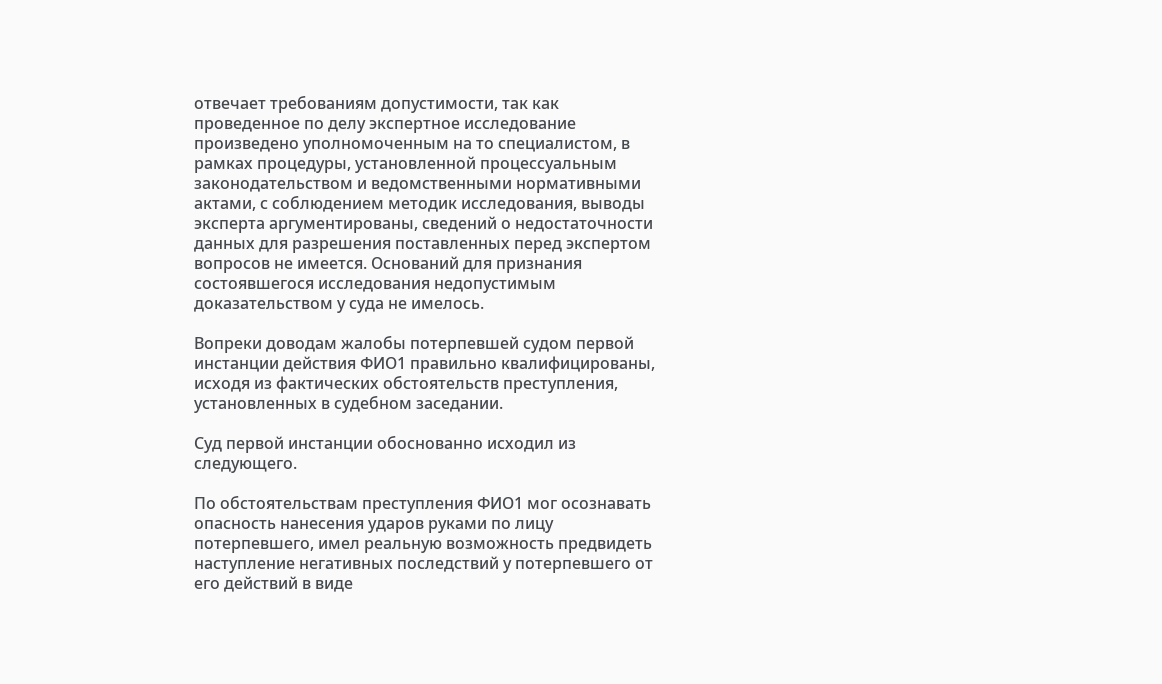отвечает требованиям допустимости, так как проведенное по делу экспертное исследование произведено уполномоченным на то специалистом, в рамках процедуры, установленной процессуальным законодательством и ведомственными нормативными актами, с соблюдением методик исследования, выводы эксперта аргументированы, сведений о недостаточности данных для разрешения поставленных перед экспертом вопросов не имеется. Оснований для признания состоявшегося исследования недопустимым доказательством у суда не имелось.

Вопреки доводам жалобы потерпевшей судом первой инстанции действия ФИО1 правильно квалифицированы, исходя из фактических обстоятельств преступления, установленных в судебном заседании.

Суд первой инстанции обоснованно исходил из следующего.

По обстоятельствам преступления ФИО1 мог осознавать опасность нанесения ударов руками по лицу потерпевшего, имел реальную возможность предвидеть наступление негативных последствий у потерпевшего от его действий в виде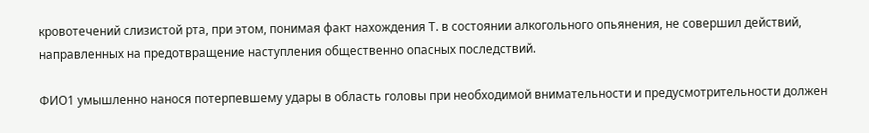кровотечений слизистой рта, при этом, понимая факт нахождения Т. в состоянии алкогольного опьянения, не совершил действий, направленных на предотвращение наступления общественно опасных последствий.

ФИО1 умышленно нанося потерпевшему удары в область головы при необходимой внимательности и предусмотрительности должен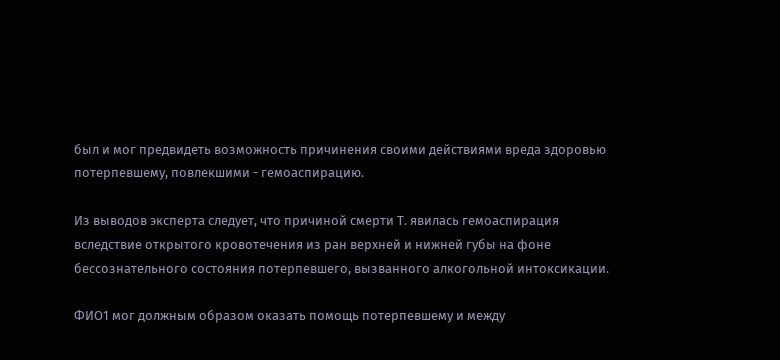был и мог предвидеть возможность причинения своими действиями вреда здоровью потерпевшему, повлекшими - гемоаспирацию.

Из выводов эксперта следует, что причиной смерти Т. явилась гемоаспирация вследствие открытого кровотечения из ран верхней и нижней губы на фоне бессознательного состояния потерпевшего, вызванного алкогольной интоксикации.

ФИО1 мог должным образом оказать помощь потерпевшему и между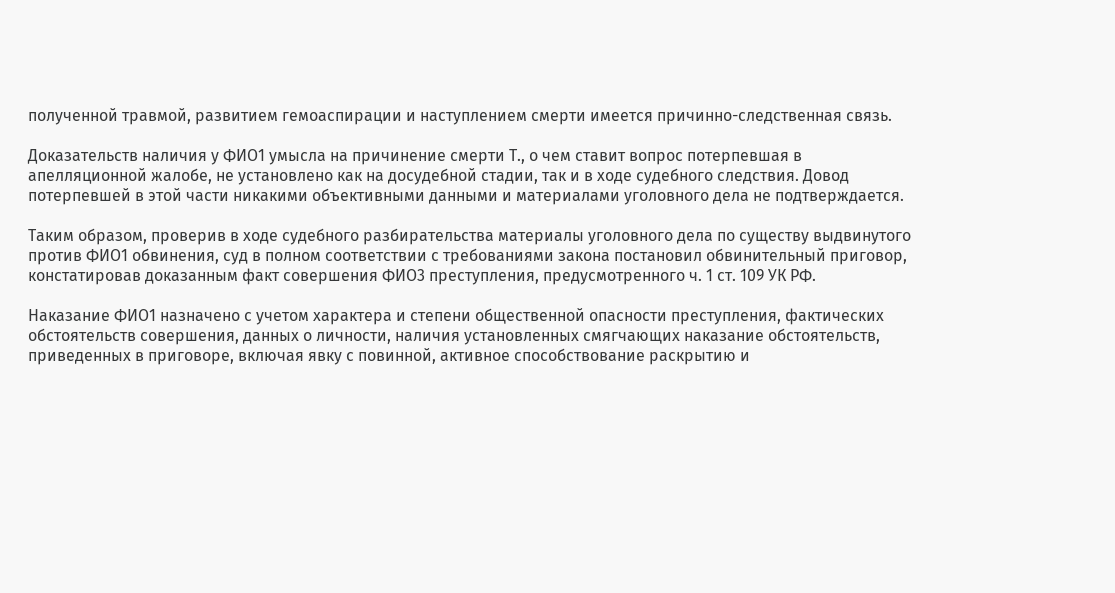полученной травмой, развитием гемоаспирации и наступлением смерти имеется причинно-следственная связь.

Доказательств наличия у ФИО1 умысла на причинение смерти Т., о чем ставит вопрос потерпевшая в апелляционной жалобе, не установлено как на досудебной стадии, так и в ходе судебного следствия. Довод потерпевшей в этой части никакими объективными данными и материалами уголовного дела не подтверждается.

Таким образом, проверив в ходе судебного разбирательства материалы уголовного дела по существу выдвинутого против ФИО1 обвинения, суд в полном соответствии с требованиями закона постановил обвинительный приговор, констатировав доказанным факт совершения ФИО3 преступления, предусмотренного ч. 1 ст. 109 УК РФ.

Наказание ФИО1 назначено с учетом характера и степени общественной опасности преступления, фактических обстоятельств совершения, данных о личности, наличия установленных смягчающих наказание обстоятельств, приведенных в приговоре, включая явку с повинной, активное способствование раскрытию и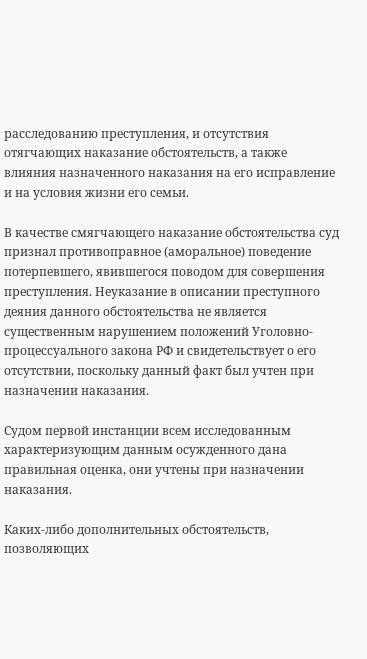расследованию преступления, и отсутствия отягчающих наказание обстоятельств, а также влияния назначенного наказания на его исправление и на условия жизни его семьи.

В качестве смягчающего наказание обстоятельства суд признал противоправное (аморальное) поведение потерпевшего, явившегося поводом для совершения преступления. Неуказание в описании преступного деяния данного обстоятельства не является существенным нарушением положений Уголовно-процессуального закона РФ и свидетельствует о его отсутствии, поскольку данный факт был учтен при назначении наказания.

Судом первой инстанции всем исследованным характеризующим данным осужденного дана правильная оценка, они учтены при назначении наказания.

Каких-либо дополнительных обстоятельств, позволяющих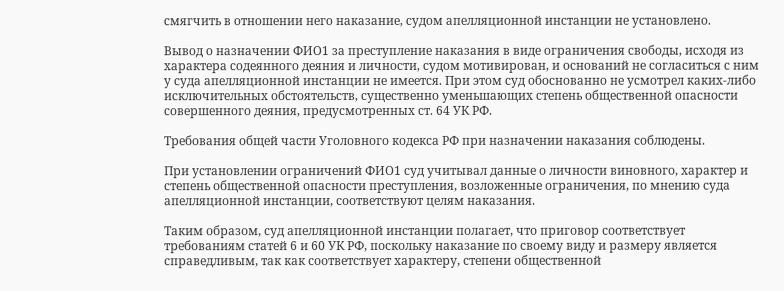смягчить в отношении него наказание, судом апелляционной инстанции не установлено.

Вывод о назначении ФИО1 за преступление наказания в виде ограничения свободы, исходя из характера содеянного деяния и личности, судом мотивирован, и оснований не согласиться с ним у суда апелляционной инстанции не имеется. При этом суд обоснованно не усмотрел каких-либо исключительных обстоятельств, существенно уменьшающих степень общественной опасности совершенного деяния, предусмотренных ст. 64 УК РФ.

Требования общей части Уголовного кодекса РФ при назначении наказания соблюдены.

При установлении ограничений ФИО1 суд учитывал данные о личности виновного, характер и степень общественной опасности преступления, возложенные ограничения, по мнению суда апелляционной инстанции, соответствуют целям наказания.

Таким образом, суд апелляционной инстанции полагает, что приговор соответствует требованиям статей 6 и 60 УК РФ, поскольку наказание по своему виду и размеру является справедливым, так как соответствует характеру, степени общественной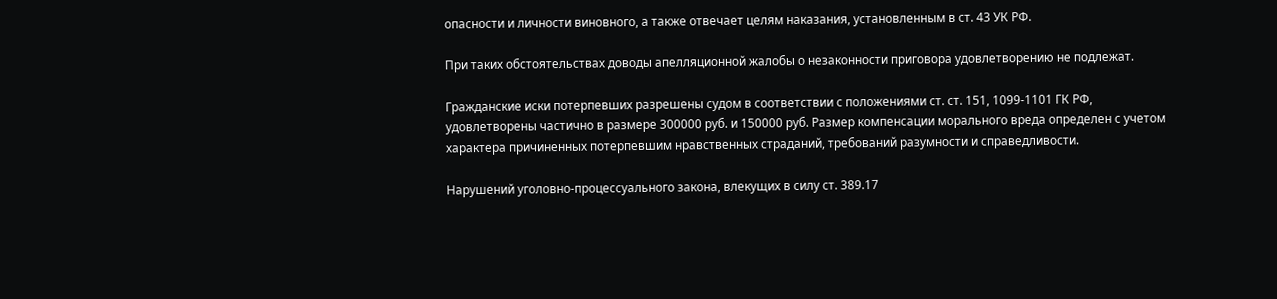опасности и личности виновного, а также отвечает целям наказания, установленным в ст. 43 УК РФ.

При таких обстоятельствах доводы апелляционной жалобы о незаконности приговора удовлетворению не подлежат.

Гражданские иски потерпевших разрешены судом в соответствии с положениями ст. ст. 151, 1099-1101 ГК РФ, удовлетворены частично в размере 300000 руб. и 150000 руб. Размер компенсации морального вреда определен с учетом характера причиненных потерпевшим нравственных страданий, требований разумности и справедливости.

Нарушений уголовно-процессуального закона, влекущих в силу ст. 389.17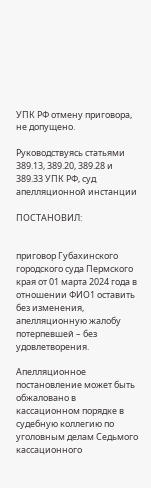УПК РФ отмену приговора, не допущено.

Руководствуясь статьями 389.13, 389.20, 389.28 и 389.33 УПК РФ, суд апелляционной инстанции

ПОСТАНОВИЛ:


приговор Губахинского городского суда Пермского края от 01 марта 2024 года в отношении ФИО1 оставить без изменения, апелляционную жалобу потерпевшей – без удовлетворения.

Апелляционное постановление может быть обжаловано в кассационном порядке в судебную коллегию по уголовным делам Седьмого кассационного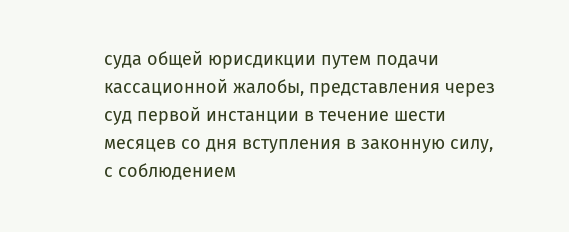суда общей юрисдикции путем подачи кассационной жалобы, представления через суд первой инстанции в течение шести месяцев со дня вступления в законную силу, с соблюдением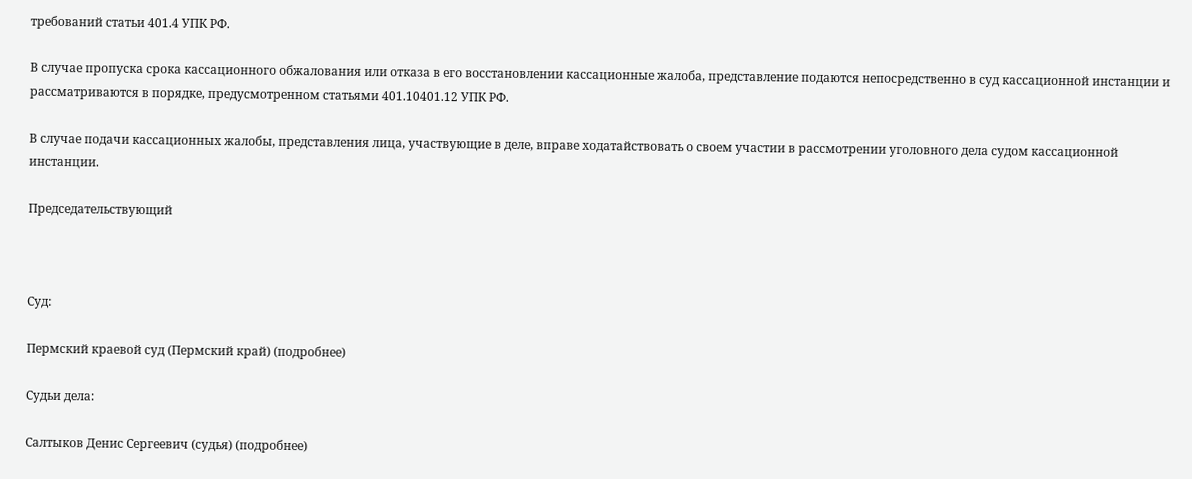требований статьи 401.4 УПК РФ.

В случае пропуска срока кассационного обжалования или отказа в его восстановлении кассационные жалоба, представление подаются непосредственно в суд кассационной инстанции и рассматриваются в порядке, предусмотренном статьями 401.10401.12 УПК РФ.

В случае подачи кассационных жалобы, представления лица, участвующие в деле, вправе ходатайствовать о своем участии в рассмотрении уголовного дела судом кассационной инстанции.

Председательствующий



Суд:

Пермский краевой суд (Пермский край) (подробнее)

Судьи дела:

Салтыков Денис Сергеевич (судья) (подробнее)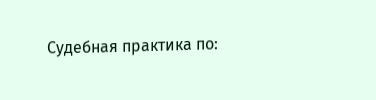Судебная практика по: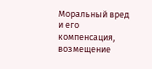Моральный вред и его компенсация, возмещение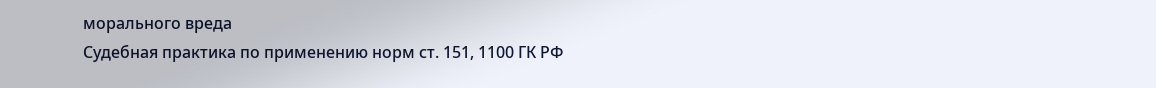морального вреда
Судебная практика по применению норм ст. 151, 1100 ГК РФ